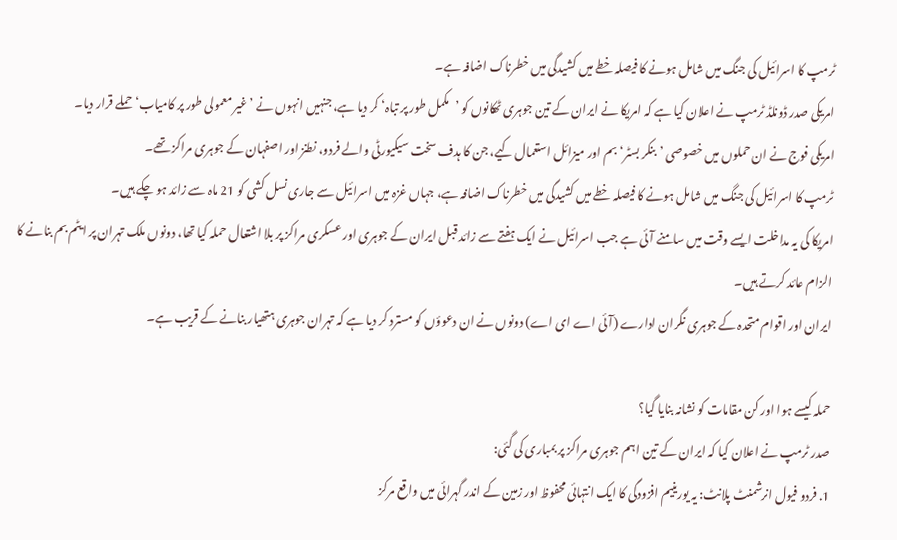ٹرمپ کا اسرائیل کی جنگ میں شامل ہونے کا فیصلہ خطے میں کشیدگی میں خطرناک اضافہ ہے۔
امریکی صدر ڈونلڈ ٹرمپ نے اعلان کیا ہے کہ امریکا نے ایران کے تین جوہری ٹھکانوں کو ’مکمل طور پر تباہ‘ کر دیا ہے، جنہیں انہوں نے ’غیر معمولی طور پر کامیاب‘ حملے قرار دیا۔
امریکی فوج نے ان حملوں میں خصوصی ’بنکر بسٹر‘ بم اور میزائل استعمال کیے، جن کا ہدف سخت سیکیورٹی والے فردو، نطنز اور اصفہان کے جوہری مراکز تھے۔
ٹرمپ کا اسرائیل کی جنگ میں شامل ہونے کا فیصلہ خطے میں کشیدگی میں خطرناک اضافہ ہے، جہاں غزہ میں اسرائیل سے جاری نسل کشی کو 21 ماہ سے زائد ہو چکے ہیں۔
امریکا کی یہ مداخلت ایسے وقت میں سامنے آئی ہے جب اسرائیل نے ایک ہفتے سے زائد قبل ایران کے جوہری اور عسکری مراکز پر بلا اشتعال حملہ کیا تھا، دونوں ملک تہران پر ایٹم بم بنانے کا الزام عائد کرتے ہیں۔
ایران اور اقوام متحدہ کے جوہری نگران ادارے (آئی اے ای اے) دونوں نے ان دعوؤں کو مسترد کر دیا ہے کہ تہران جوہری ہتھیار بنانے کے قریب ہے۔

حملہ کیسے ہوا اور کن مقامات کو نشانہ بنایا گیا؟
صدر ٹرمپ نے اعلان کیا کہ ایران کے تین اہم جوہری مراکز پر بمباری کی گئی:
1. فردو فیول انرشمنٹ پلانٹ: یہ یورینیم افزودگی کا ایک انتہائی محفوظ اور زمین کے اندر گہرائی میں واقع مرکز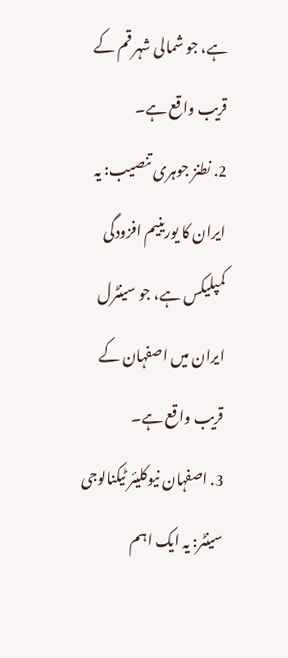ہے، جو شمالی شہر قم کے قریب واقع ہے۔
2. نطنز جوہری تنصیب: یہ ایران کا یورینیم افزودگی کمپلیکس ہے، جو سینٹرل ایران میں اصفہان کے قریب واقع ہے۔
3. اصفہان نیوکلیئر ٹیکنالوجی سینٹر: یہ ایک اہم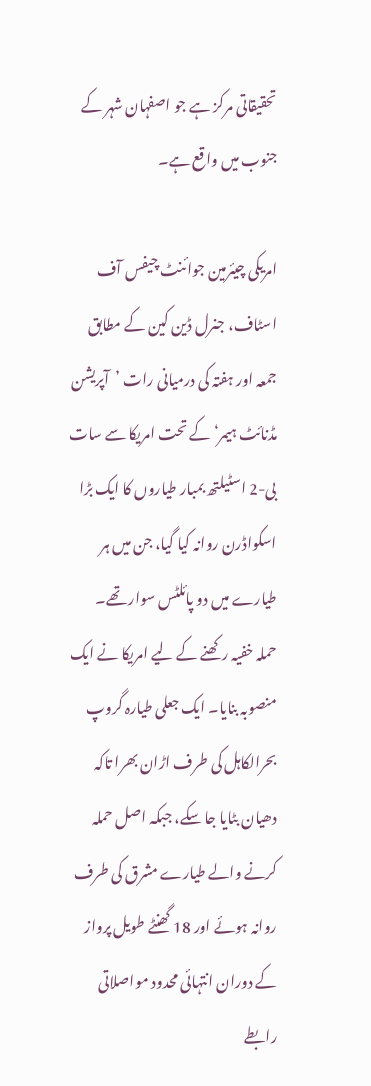تحقیقاتی مرکز ہے جو اصفہان شہر کے جنوب میں واقع ہے۔

امریکی چیئرمین جوائنٹ چیفس آف اسٹاف، جنرل ڈین کین کے مطابق جمعہ اور ہفتہ کی درمیانی رات ’آپریشن مڈنائٹ ہیمر‘ کے تحت امریکا سے سات بی-2 اسٹیلتھ بمبار طیاروں کا ایک بڑا اسکواڈرن روانہ کیا گیا، جن میں ہر طیارے میں دو پائلٹس سوار تھے۔
حملہ خفیہ رکھنے کے لیے امریکا نے ایک منصوبہ بنایا۔ ایک جعلی طیارہ گروپ بحرالکاہل کی طرف اڑان بھرا تاکہ دھیان بٹایا جا سکے، جبکہ اصل حملہ کرنے والے طیارے مشرق کی طرف روانہ ہوئے اور 18 گھنٹے طویل پرواز کے دوران انتہائی محدود مواصلاتی رابطے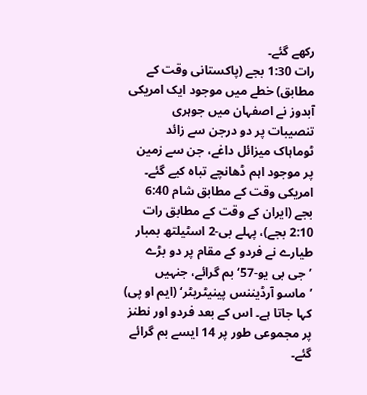رکھے گئے۔
رات 1:30 بجے (پاکستانی وقت کے مطابق) خطے میں موجود ایک امریکی آبدوز نے اصفہان میں جوہری تنصیبات پر دو درجن سے زائد ٹوماہاک میزائل داغے، جن سے زمین پر موجود اہم ڈھانچے تباہ کیے گئے۔
امریکی وقت کے مطابق شام 6:40 بجے (ایران کے وقت کے مطابق رات 2:10 بجے)، پہلے بی-2 اسٹیلتھ بمبار طیارے نے فردو کے مقام پر دو بڑے ’جی بی یو-57‘ بم گرائے، جنہیں ’ماسو آرڈیننس پینیٹریٹر‘ (ایم او پی) کہا جاتا ہے۔ اس کے بعد فردو اور نطنز پر مجموعی طور پر 14 ایسے بم گرائے گئے۔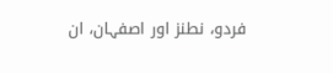فردو، نطنز اور اصفہان، ان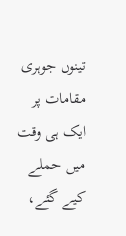تینوں جوہری مقامات پر ایک ہی وقت میں حملے کیے گئے،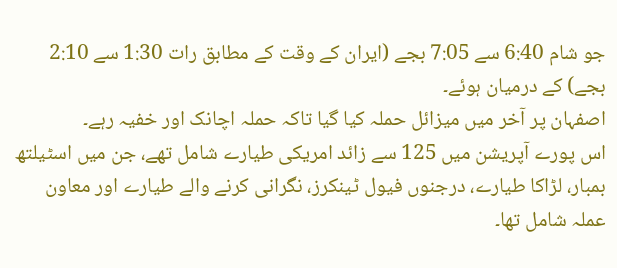جو شام 6:40 سے 7:05 بجے (ایران کے وقت کے مطابق رات 1:30 سے 2:10 بجے) کے درمیان ہوئے۔
اصفہان پر آخر میں میزائل حملہ کیا گیا تاکہ حملہ اچانک اور خفیہ رہے۔
اس پورے آپریشن میں 125 سے زائد امریکی طیارے شامل تھے، جن میں اسٹیلتھ بمبار، لڑاکا طیارے، درجنوں فیول ٹینکرز، نگرانی کرنے والے طیارے اور معاون عملہ شامل تھا۔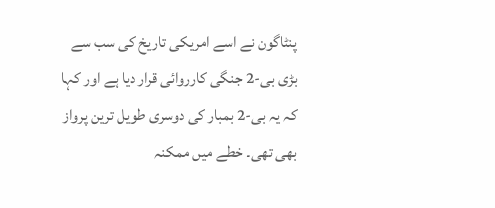پنٹاگون نے اسے امریکی تاریخ کی سب سے بڑی بی-2 جنگی کارروائی قرار دیا ہے اور کہا کہ یہ بی-2 بمبار کی دوسری طویل ترین پرواز بھی تھی۔ خطے میں ممکنہ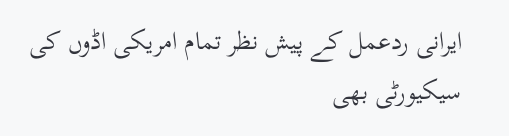ایرانی ردعمل کے پیش نظر تمام امریکی اڈوں کی سیکیورٹی بھی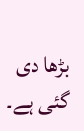بڑھا دی گئی ہے۔